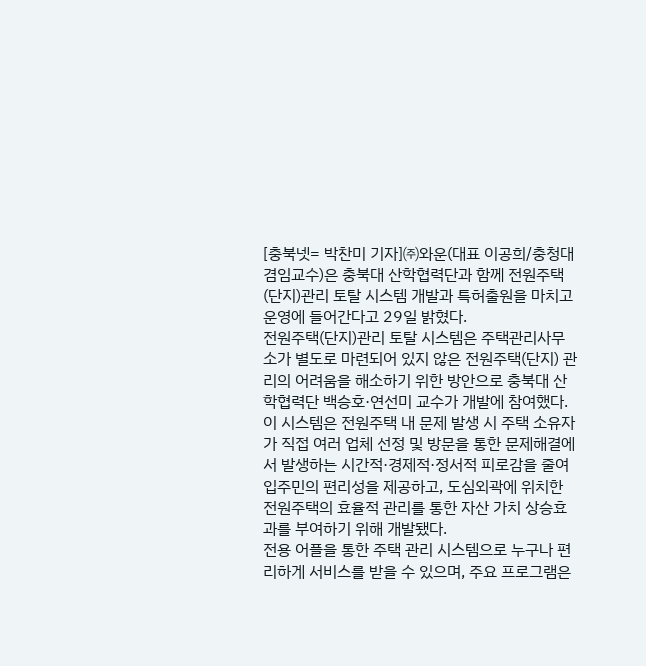[충북넷= 박찬미 기자]㈜와운(대표 이공희/충청대 겸임교수)은 충북대 산학협력단과 함께 전원주택(단지)관리 토탈 시스템 개발과 특허출원을 마치고 운영에 들어간다고 29일 밝혔다.
전원주택(단지)관리 토탈 시스템은 주택관리사무소가 별도로 마련되어 있지 않은 전원주택(단지) 관리의 어려움을 해소하기 위한 방안으로 충북대 산학협력단 백승호·연선미 교수가 개발에 참여했다.
이 시스템은 전원주택 내 문제 발생 시 주택 소유자가 직접 여러 업체 선정 및 방문을 통한 문제해결에서 발생하는 시간적·경제적·정서적 피로감을 줄여 입주민의 편리성을 제공하고, 도심외곽에 위치한 전원주택의 효율적 관리를 통한 자산 가치 상승효과를 부여하기 위해 개발됐다.
전용 어플을 통한 주택 관리 시스템으로 누구나 편리하게 서비스를 받을 수 있으며, 주요 프로그램은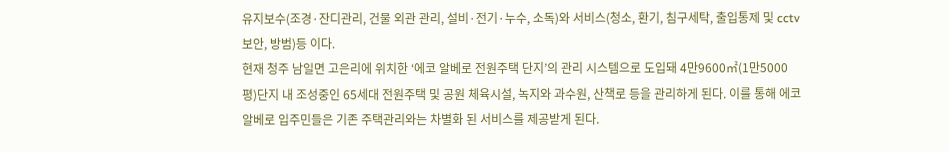유지보수(조경·잔디관리, 건물 외관 관리, 설비·전기·누수, 소독)와 서비스(청소, 환기, 침구세탁, 출입통제 및 cctv 보안, 방범)등 이다.
현재 청주 남일면 고은리에 위치한 ‘에코 알베로 전원주택 단지’의 관리 시스템으로 도입돼 4만9600㎡(1만5000평)단지 내 조성중인 65세대 전원주택 및 공원 체육시설, 녹지와 과수원, 산책로 등을 관리하게 된다. 이를 통해 에코 알베로 입주민들은 기존 주택관리와는 차별화 된 서비스를 제공받게 된다.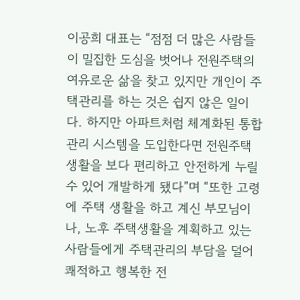이공희 대표는 “점점 더 많은 사람들이 밀집한 도심을 벗어나 전원주택의 여유로운 삶을 찾고 있지만 개인이 주택관리를 하는 것은 쉽지 않은 일이다. 하지만 아파트처럼 체계화된 통합 관리 시스템을 도입한다면 전원주택 생활을 보다 편리하고 안전하게 누릴 수 있어 개발하게 됐다”며 “또한 고령에 주택 생활을 하고 계신 부모님이나, 노후 주택생활을 계획하고 있는 사람들에게 주택관리의 부담을 덜어 쾌적하고 행복한 전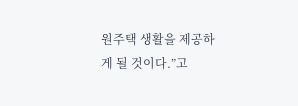원주택 생활을 제공하게 될 것이다.”고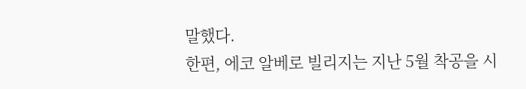말했다.
한편, 에코 알베로 빌리지는 지난 5월 착공을 시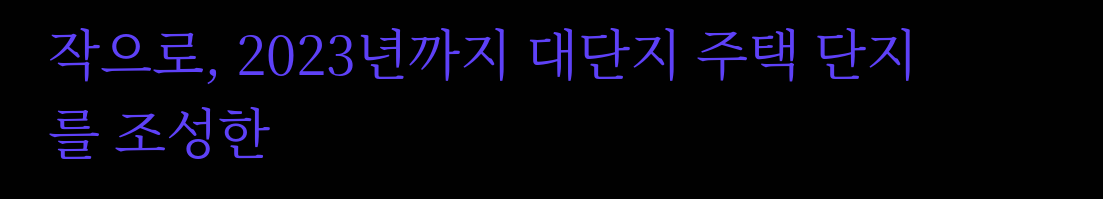작으로, 2023년까지 대단지 주택 단지를 조성한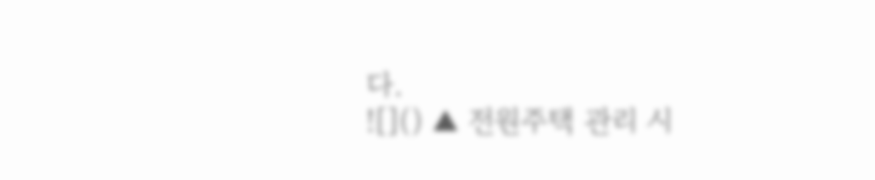다.
![]() ▲ 전원주택 관리 시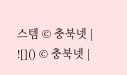스템 © 충북넷 |
![]() © 충북넷 |